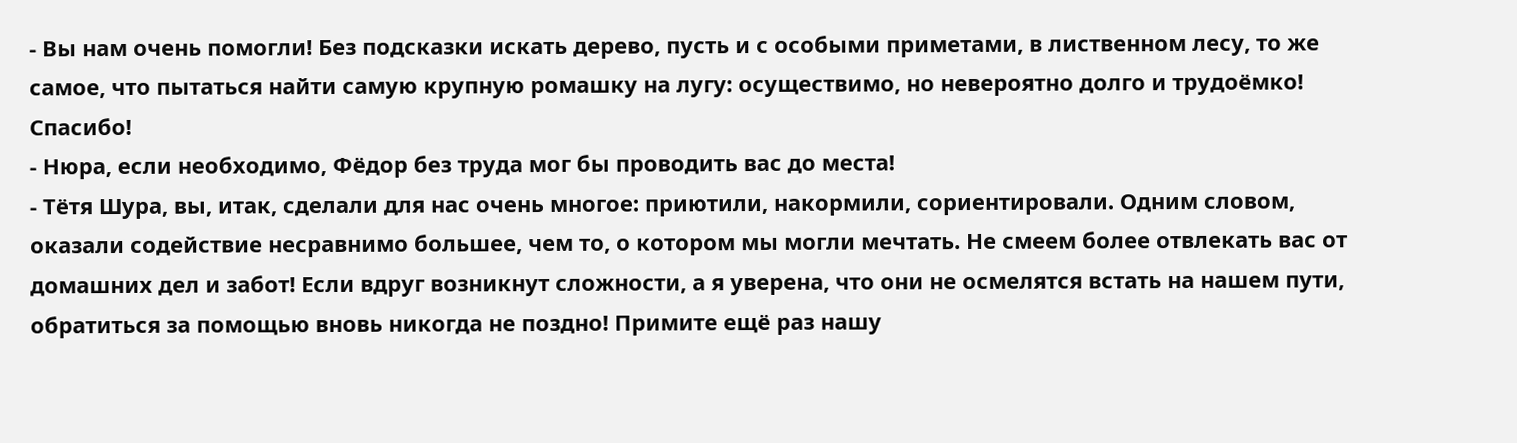- Вы нам очень помогли! Без подсказки искать дерево, пусть и с особыми приметами, в лиственном лесу, то же самое, что пытаться найти самую крупную ромашку на лугу: осуществимо, но невероятно долго и трудоёмко! Спасибо!
- Нюра, если необходимо, Фёдор без труда мог бы проводить вас до места!
- Тётя Шура, вы, итак, сделали для нас очень многое: приютили, накормили, сориентировали. Одним словом, оказали содействие несравнимо большее, чем то, о котором мы могли мечтать. Не смеем более отвлекать вас от домашних дел и забот! Если вдруг возникнут сложности, а я уверена, что они не осмелятся встать на нашем пути, обратиться за помощью вновь никогда не поздно! Примите ещё раз нашу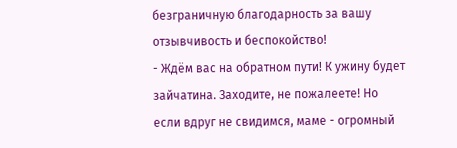безграничную благодарность за вашу отзывчивость и беспокойство!
- Ждём вас на обратном пути! К ужину будет зайчатина. Заходите, не пожалеете! Но если вдруг не свидимся, маме - огромный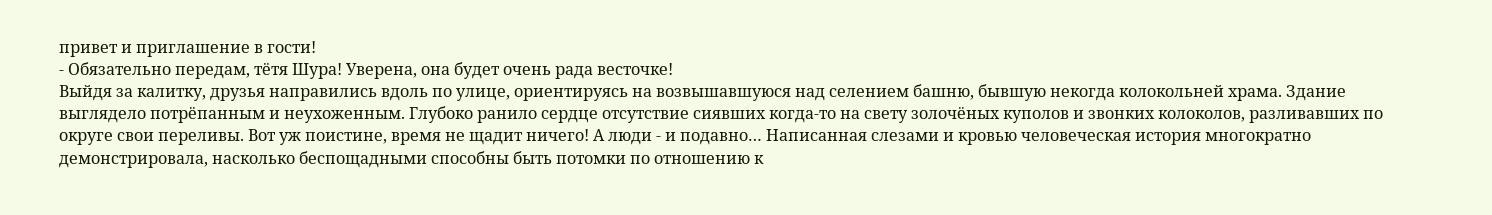привет и приглашение в гости!
- Обязательно передам, тётя Шура! Уверена, она будет очень рада весточке!
Выйдя за калитку, друзья направились вдоль по улице, ориентируясь на возвышавшуюся над селением башню, бывшую некогда колокольней храма. Здание выглядело потрёпанным и неухоженным. Глубоко ранило сердце отсутствие сиявших когда-то на свету золочёных куполов и звонких колоколов, разливавших по округе свои переливы. Вот уж поистине, время не щадит ничего! А люди - и подавно… Написанная слезами и кровью человеческая история многократно демонстрировала, насколько беспощадными способны быть потомки по отношению к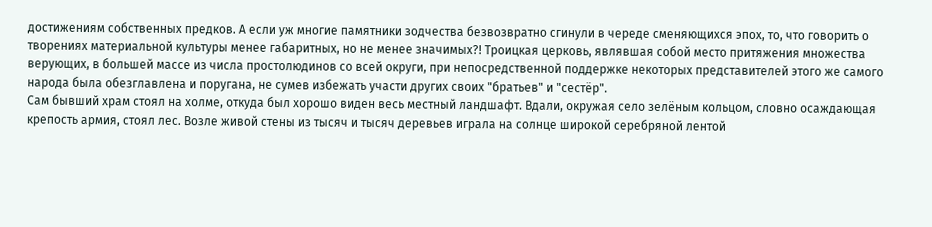достижениям собственных предков. А если уж многие памятники зодчества безвозвратно сгинули в череде сменяющихся эпох, то, что говорить о творениях материальной культуры менее габаритных, но не менее значимых?! Троицкая церковь, являвшая собой место притяжения множества верующих, в большей массе из числа простолюдинов со всей округи, при непосредственной поддержке некоторых представителей этого же самого народа была обезглавлена и поругана, не сумев избежать участи других своих "братьев" и "сестёр".
Сам бывший храм стоял на холме, откуда был хорошо виден весь местный ландшафт. Вдали, окружая село зелёным кольцом, словно осаждающая крепость армия, стоял лес. Возле живой стены из тысяч и тысяч деревьев играла на солнце широкой серебряной лентой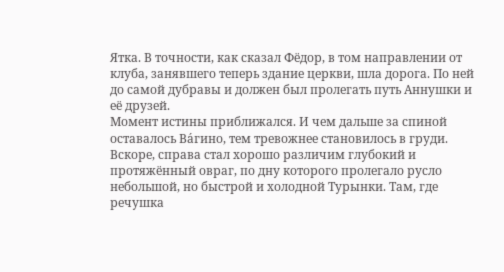Ятка. В точности, как сказал Фёдор, в том направлении от клуба, занявшего теперь здание церкви, шла дорога. По ней до самой дубравы и должен был пролегать путь Аннушки и её друзей.
Момент истины приближался. И чем дальше за спиной оставалось Ва́гино, тем тревожнее становилось в груди. Вскоре, справа стал хорошо различим глубокий и протяжённый овраг, по дну которого пролегало русло небольшой, но быстрой и холодной Турынки. Там, где речушка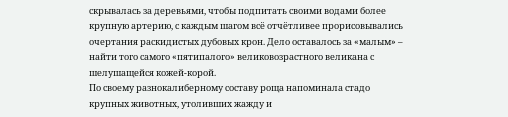скрывалась за деревьями, чтобы подпитать своими водами более крупную артерию, с каждым шагом всё отчётливее прорисовывались очертания раскидистых дубовых крон. Дело оставалось за «малым» – найти того самого «пятипалого» великовозрастного великана с шелушащейся кожей-корой.
По своему разнокалиберному составу роща напоминала стадо крупных животных, утоливших жажду и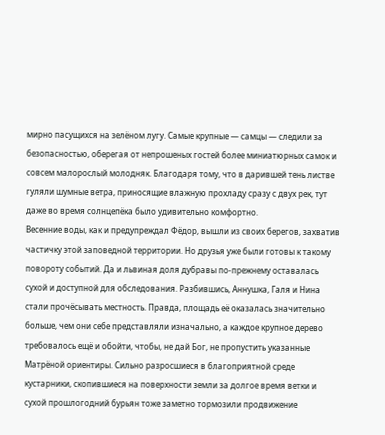мирно пасущихся на зелёном лугу. Самые крупные — самцы — следили за безопасностью, оберегая от непрошеных гостей более миниатюрных самок и совсем малорослый молодняк. Благодаря тому, что в дарившей тень листве гуляли шумные ветра, приносящие влажную прохладу сразу с двух рек, тут даже во время солнцепёка было удивительно комфортно.
Весенние воды, как и предупреждал Фёдор, вышли из своих берегов, захватив частичку этой заповедной территории. Но друзья уже были готовы к такому повороту событий. Да и львиная доля дубравы по-прежнему оставалась сухой и доступной для обследования. Разбившись, Аннушка, Галя и Нина стали прочёсывать местность. Правда, площадь её оказалась значительно больше, чем они себе представляли изначально, а каждое крупное дерево требовалось ещё и обойти, чтобы, не дай Бог, не пропустить указанные Матрёной ориентиры. Сильно разросшиеся в благоприятной среде кустарники, скопившиеся на поверхности земли за долгое время ветки и сухой прошлогодний бурьян тоже заметно тормозили продвижение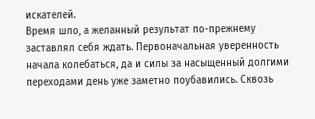искателей.
Время шло, а желанный результат по-прежнему заставлял себя ждать. Первоначальная уверенность начала колебаться, да и силы за насыщенный долгими переходами день уже заметно поубавились. Сквозь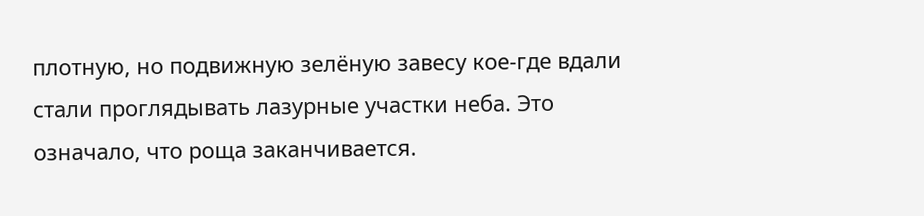плотную, но подвижную зелёную завесу кое-где вдали стали проглядывать лазурные участки неба. Это означало, что роща заканчивается.